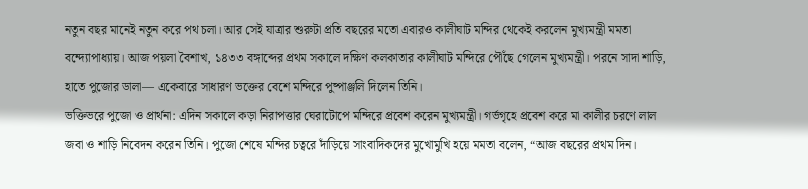নতুন বছর মানেই নতুন করে পথ চলা। আর সেই যাত্রার শুরুটা প্রতি বছরের মতো এবারও কালীঘাট মন্দির থেকেই করলেন মুখ্যমন্ত্রী মমতা বন্দ্যোপাধ্যায়। আজ পয়লা বৈশাখ, ১৪৩৩ বঙ্গাব্দের প্রথম সকালে দক্ষিণ কলকাতার কালীঘাট মন্দিরে পৌঁছে গেলেন মুখ্যমন্ত্রী। পরনে সাদা শাড়ি, হাতে পুজোর ডালা— একেবারে সাধারণ ভক্তের বেশে মন্দিরে পুষ্পাঞ্জলি দিলেন তিনি।
ভক্তিভরে পুজো ও প্রার্থনা: এদিন সকালে কড়া নিরাপত্তার ঘেরাটোপে মন্দিরে প্রবেশ করেন মুখ্যমন্ত্রী। গর্ভগৃহে প্রবেশ করে মা কালীর চরণে লাল জবা ও শাড়ি নিবেদন করেন তিনি। পুজো শেষে মন্দির চত্বরে দাঁড়িয়ে সাংবাদিকদের মুখোমুখি হয়ে মমতা বলেন, “আজ বছরের প্রথম দিন।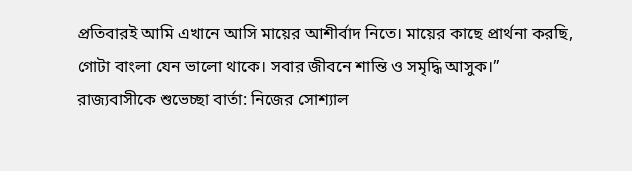প্রতিবারই আমি এখানে আসি মায়ের আশীর্বাদ নিতে। মায়ের কাছে প্রার্থনা করছি, গোটা বাংলা যেন ভালো থাকে। সবার জীবনে শান্তি ও সমৃদ্ধি আসুক।”
রাজ্যবাসীকে শুভেচ্ছা বার্তা: নিজের সোশ্যাল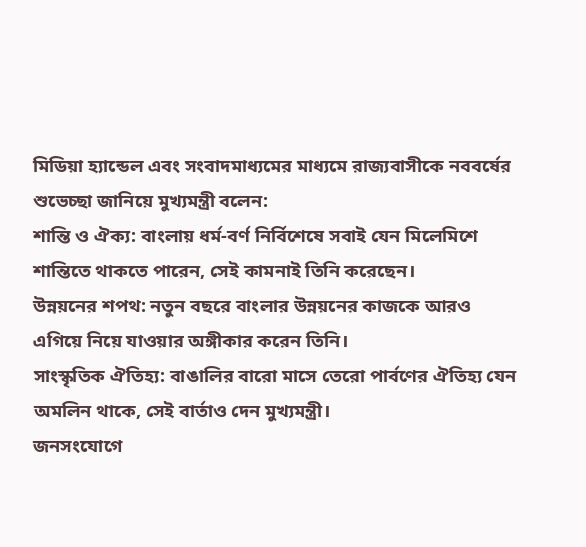মিডিয়া হ্যান্ডেল এবং সংবাদমাধ্যমের মাধ্যমে রাজ্যবাসীকে নববর্ষের শুভেচ্ছা জানিয়ে মুখ্যমন্ত্রী বলেন:
শান্তি ও ঐক্য: বাংলায় ধর্ম-বর্ণ নির্বিশেষে সবাই যেন মিলেমিশে শান্তিতে থাকতে পারেন, সেই কামনাই তিনি করেছেন।
উন্নয়নের শপথ: নতুন বছরে বাংলার উন্নয়নের কাজকে আরও এগিয়ে নিয়ে যাওয়ার অঙ্গীকার করেন তিনি।
সাংস্কৃতিক ঐতিহ্য: বাঙালির বারো মাসে তেরো পার্বণের ঐতিহ্য যেন অমলিন থাকে, সেই বার্তাও দেন মুখ্যমন্ত্রী।
জনসংযোগে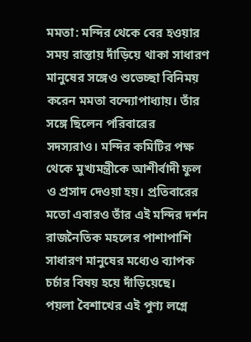মমতা: মন্দির থেকে বের হওয়ার সময় রাস্তায় দাঁড়িয়ে থাকা সাধারণ মানুষের সঙ্গেও শুভেচ্ছা বিনিময় করেন মমতা বন্দ্যোপাধ্যায়। তাঁর সঙ্গে ছিলেন পরিবারের সদস্যরাও। মন্দির কমিটির পক্ষ থেকে মুখ্যমন্ত্রীকে আশীর্বাদী ফুল ও প্রসাদ দেওয়া হয়। প্রতিবারের মতো এবারও তাঁর এই মন্দির দর্শন রাজনৈতিক মহলের পাশাপাশি সাধারণ মানুষের মধ্যেও ব্যাপক চর্চার বিষয় হয়ে দাঁড়িয়েছে।
পয়লা বৈশাখের এই পুণ্য লগ্নে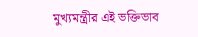মুখ্যমন্ত্রীর এই ভক্তিভাব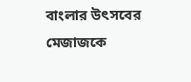বাংলার উৎসবের মেজাজকে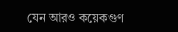যেন আরও কয়েকগুণ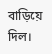বাড়িয়ে দিল।